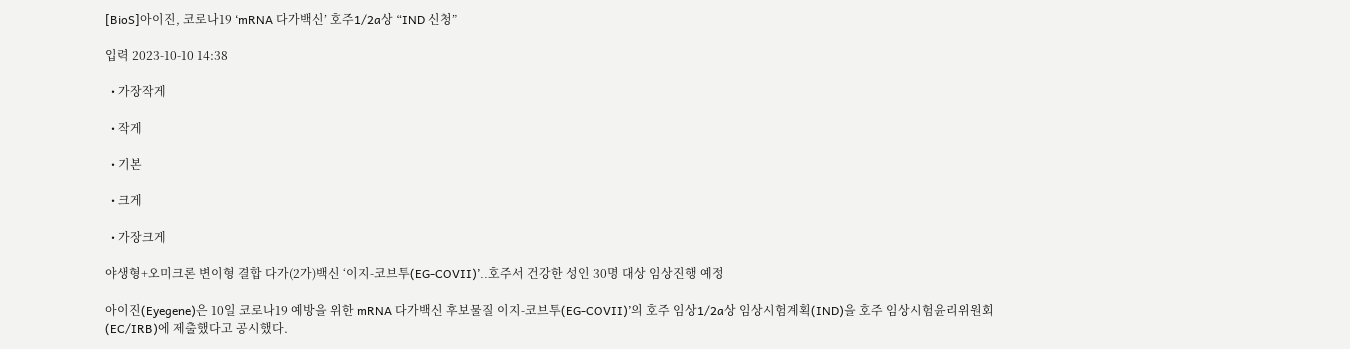[BioS]아이진, 코로나19 ‘mRNA 다가백신’ 호주1/2a상 “IND 신청”

입력 2023-10-10 14:38

  • 가장작게

  • 작게

  • 기본

  • 크게

  • 가장크게

야생형+오미크론 변이형 결합 다가(2가)백신 ‘이지-코브투(EG-COVII)’..호주서 건강한 성인 30명 대상 임상진행 예정

아이진(Eyegene)은 10일 코로나19 예방을 위한 mRNA 다가백신 후보물질 이지-코브투(EG-COVII)’의 호주 임상1/2a상 임상시험계획(IND)을 호주 임상시험윤리위원회(EC/IRB)에 제출했다고 공시했다.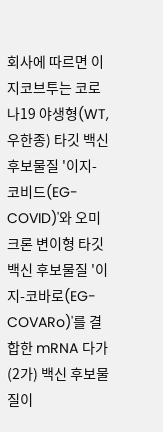회사에 따르면 이지코브투는 코로나19 야생형(WT, 우한종) 타깃 백신 후보물질 '이지-코비드(EG-COVID)'와 오미크론 변이형 타깃 백신 후보물질 '이지-코바로(EG-COVARo)'를 결합한 mRNA 다가(2가) 백신 후보물질이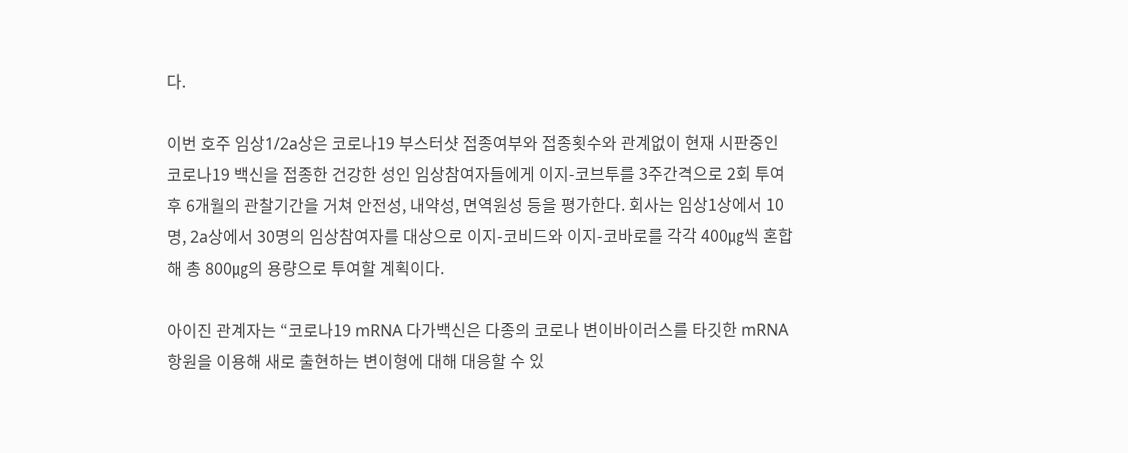다.

이번 호주 임상1/2a상은 코로나19 부스터샷 접종여부와 접종횟수와 관계없이 현재 시판중인 코로나19 백신을 접종한 건강한 성인 임상참여자들에게 이지-코브투를 3주간격으로 2회 투여 후 6개월의 관찰기간을 거쳐 안전성, 내약성, 면역원성 등을 평가한다. 회사는 임상1상에서 10명, 2a상에서 30명의 임상참여자를 대상으로 이지-코비드와 이지-코바로를 각각 400㎍씩 혼합해 총 800㎍의 용량으로 투여할 계획이다.

아이진 관계자는 “코로나19 mRNA 다가백신은 다종의 코로나 변이바이러스를 타깃한 mRNA 항원을 이용해 새로 출현하는 변이형에 대해 대응할 수 있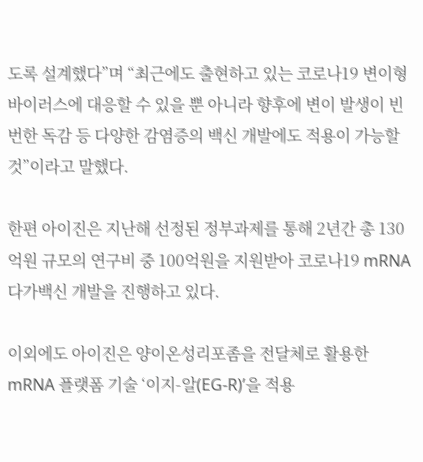도록 설계했다”며 “최근에도 출현하고 있는 코로나19 변이형 바이러스에 대응할 수 있을 뿐 아니라 향후에 변이 발생이 빈번한 독감 등 다양한 감염증의 백신 개발에도 적용이 가능할 것”이라고 말했다.

한편 아이진은 지난해 선정된 정부과제를 통해 2년간 총 130억원 규모의 연구비 중 100억원을 지원받아 코로나19 mRNA 다가백신 개발을 진행하고 있다.

이외에도 아이진은 양이온성리포좀을 전달체로 활용한 mRNA 플랫폼 기술 ‘이지-알(EG-R)’을 적용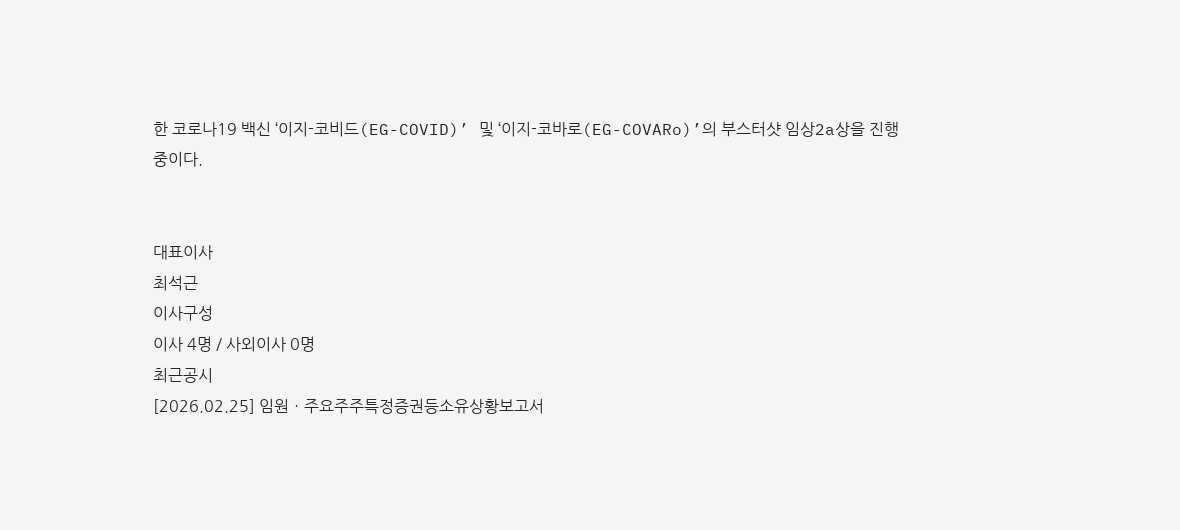한 코로나19 백신 ‘이지-코비드(EG-COVID)’ 및 ‘이지-코바로(EG-COVARo)’의 부스터샷 임상2a상을 진행 중이다.


대표이사
최석근
이사구성
이사 4명 / 사외이사 0명
최근공시
[2026.02.25] 임원ㆍ주요주주특정증권등소유상황보고서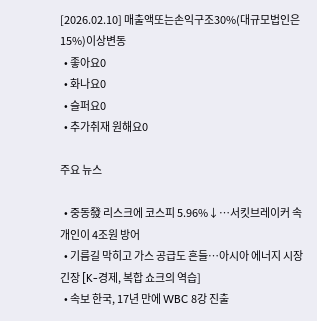[2026.02.10] 매출액또는손익구조30%(대규모법인은15%)이상변동
  • 좋아요0
  • 화나요0
  • 슬퍼요0
  • 추가취재 원해요0

주요 뉴스

  • 중동發 리스크에 코스피 5.96%↓⋯서킷브레이커 속 개인이 4조원 방어
  • 기름길 막히고 가스 공급도 흔들…아시아 에너지 시장 긴장 [K-경제, 복합 쇼크의 역습]
  • 속보 한국, 17년 만에 WBC 8강 진출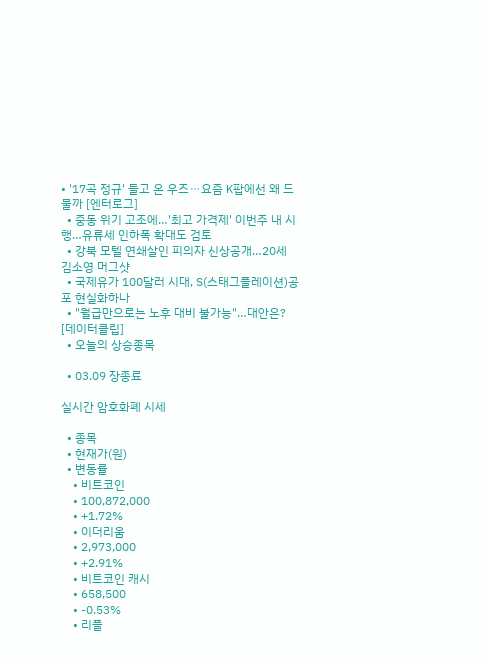• '17곡 정규' 들고 온 우즈⋯요즘 K팝에선 왜 드물까 [엔터로그]
  • 중동 위기 고조에…'최고 가격제' 이번주 내 시행…유류세 인하폭 확대도 검토
  • 강북 모텔 연쇄살인 피의자 신상공개…20세 김소영 머그샷
  • 국제유가 100달러 시대, S(스태그플레이션)공포 현실화하나
  • "월급만으로는 노후 대비 불가능"…대안은? [데이터클립]
  • 오늘의 상승종목

  • 03.09 장종료

실시간 암호화폐 시세

  • 종목
  • 현재가(원)
  • 변동률
    • 비트코인
    • 100,872,000
    • +1.72%
    • 이더리움
    • 2,973,000
    • +2.91%
    • 비트코인 캐시
    • 658,500
    • -0.53%
    • 리플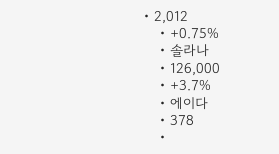• 2,012
    • +0.75%
    • 솔라나
    • 126,000
    • +3.7%
    • 에이다
    • 378
    •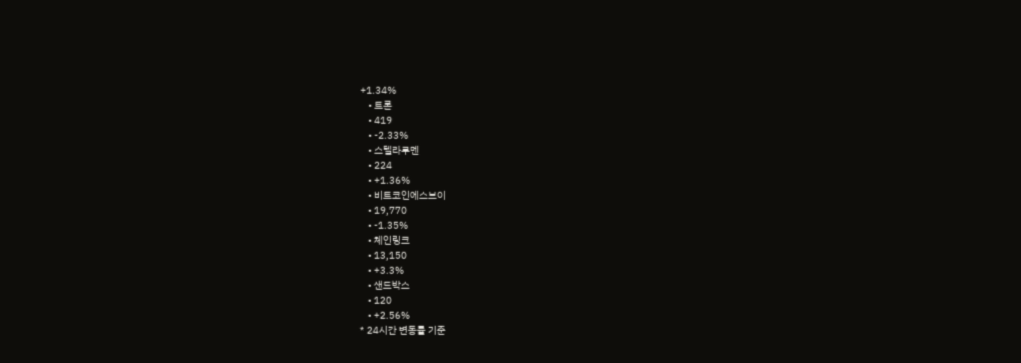+1.34%
    • 트론
    • 419
    • -2.33%
    • 스텔라루멘
    • 224
    • +1.36%
    • 비트코인에스브이
    • 19,770
    • -1.35%
    • 체인링크
    • 13,150
    • +3.3%
    • 샌드박스
    • 120
    • +2.56%
* 24시간 변동률 기준